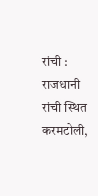रांची : राजधानी रांची स्थित करमटोली,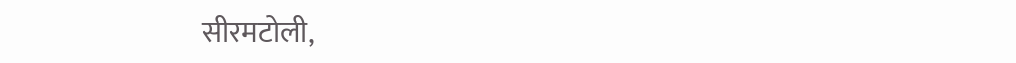सीरमटोली,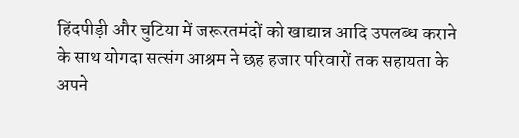हिंदपीड़ी और चुटिया में जरूरतमंदों को खाद्यान्न आदि उपलब्ध कराने के साथ योगदा सत्संग आश्रम ने छह हजार परिवारों तक सहायता के अपने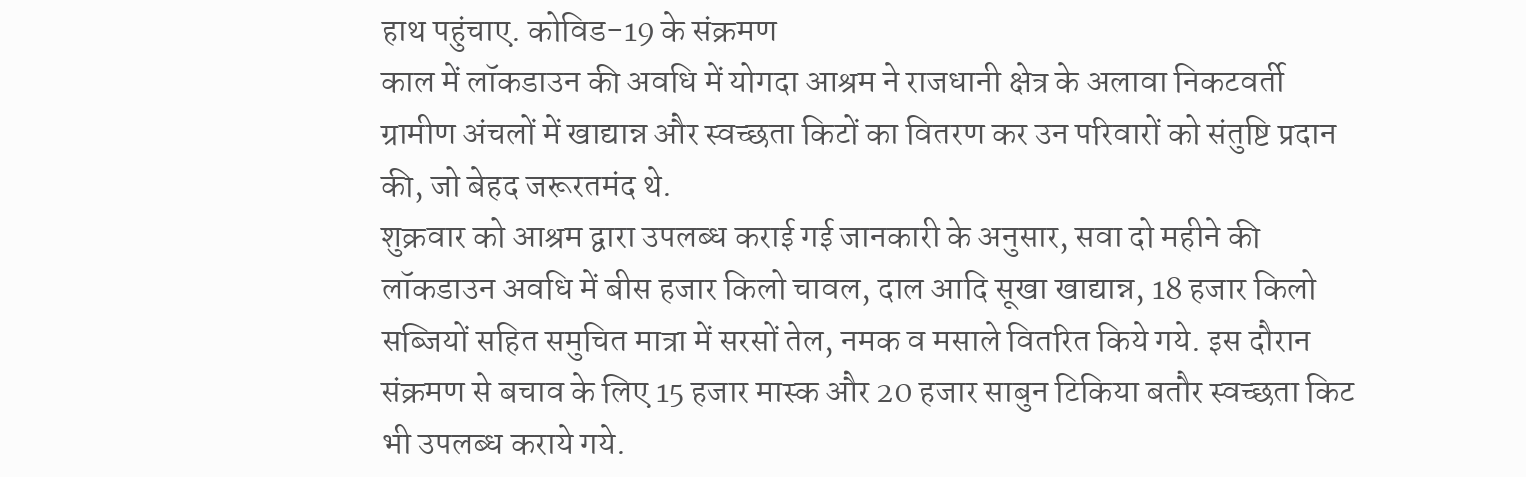हाथ पहुंचाए. कोविड-19 के संक्रमण
काल में लॉकडाउन की अवधि में योगदा आश्रम ने राजधानी क्षेत्र के अलावा निकटवर्ती ग्रामीण अंचलों में खाद्यान्न और स्वच्छता किटों का वितरण कर उन परिवारों को संतुष्टि प्रदान की, जो बेहद जरूरतमंद थे.
शुक्रवार को आश्रम द्वारा उपलब्ध कराई गई जानकारी के अनुसार, सवा दो महीने की लॉकडाउन अवधि में बीस हजार किलो चावल, दाल आदि सूखा खाद्यान्न, 18 हजार किलो सब्जियों सहित समुचित मात्रा में सरसों तेल, नमक व मसाले वितरित किये गये. इस दौरान संक्रमण से बचाव के लिए 15 हजार मास्क और 20 हजार साबुन टिकिया बतौर स्वच्छता किट भी उपलब्ध कराये गये.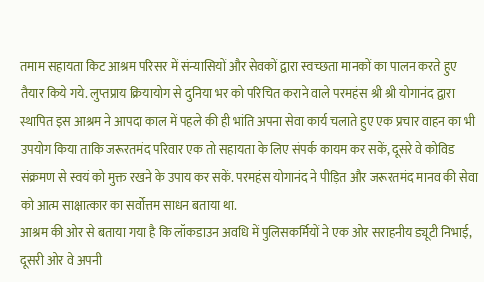तमाम सहायता किट आश्रम परिसर में संन्यासियों और सेवकों द्वारा स्वच्छता मानकों का पालन करते हुए तैयार किये गये. लुप्तप्राय क्रियायोग से दुनिया भर को परिचित कराने वाले परमहंस श्री श्री योगानंद द्वारा स्थापित इस आश्रम ने आपदा काल में पहले की ही भांति अपना सेवा कार्य चलाते हुए एक प्रचार वाहन का भी उपयोग किया ताकि जरूरतमंद परिवार एक तो सहायता के लिए संपर्क कायम कर सकें, दूसरे वे कोविड संक्रमण से स्वयं को मुक्त रखने के उपाय कर सकें. परमहंस योगानंद ने पीड़ित और जरूरतमंद मानव की सेवा को आत्म साक्षात्कार का सर्वोत्तम साधन बताया था.
आश्रम की ओर से बताया गया है कि लॉकडाउन अवधि में पुलिसकर्मियों ने एक ओर सराहनीय ड्यूटी निभाई, दूसरी ओर वे अपनी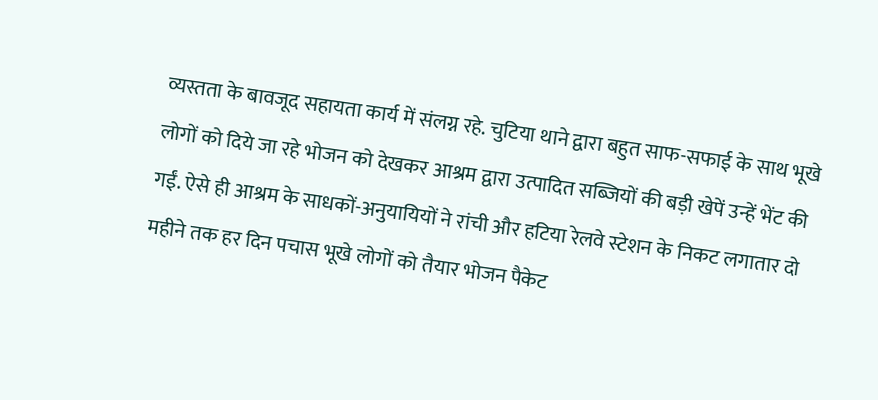व्यस्तता के बावजूद सहायता कार्य में संलग्न रहे. चुटिया थाने द्वारा बहुत साफ-सफाई के साथ भूखे लोगों को दिये जा रहे भोजन को देखकर आश्रम द्वारा उत्पादित सब्जियों की बड़ी खेपें उन्हें भेंट की गईं. ऐसे ही आश्रम के साधकों-अनुयायियों ने रांची और हटिया रेलवे स्टेशन के निकट लगातार दो महीने तक हर दिन पचास भूखे लोगों को तैयार भोजन पैकेट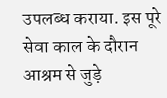उपलब्ध कराया. इस पूरे सेवा काल के दौरान आश्रम से जुड़े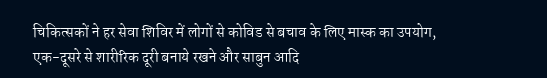चिकित्सकों ने हर सेवा शिविर में लोगों से कोविड से बचाव के लिए मास्क का उपयोग, एक-दूसरे से शारीरिक दूरी बनाये रखने और साबुन आदि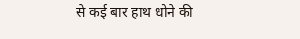से कई बार हाथ धोने की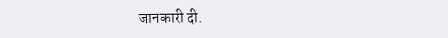जानकारी दी.